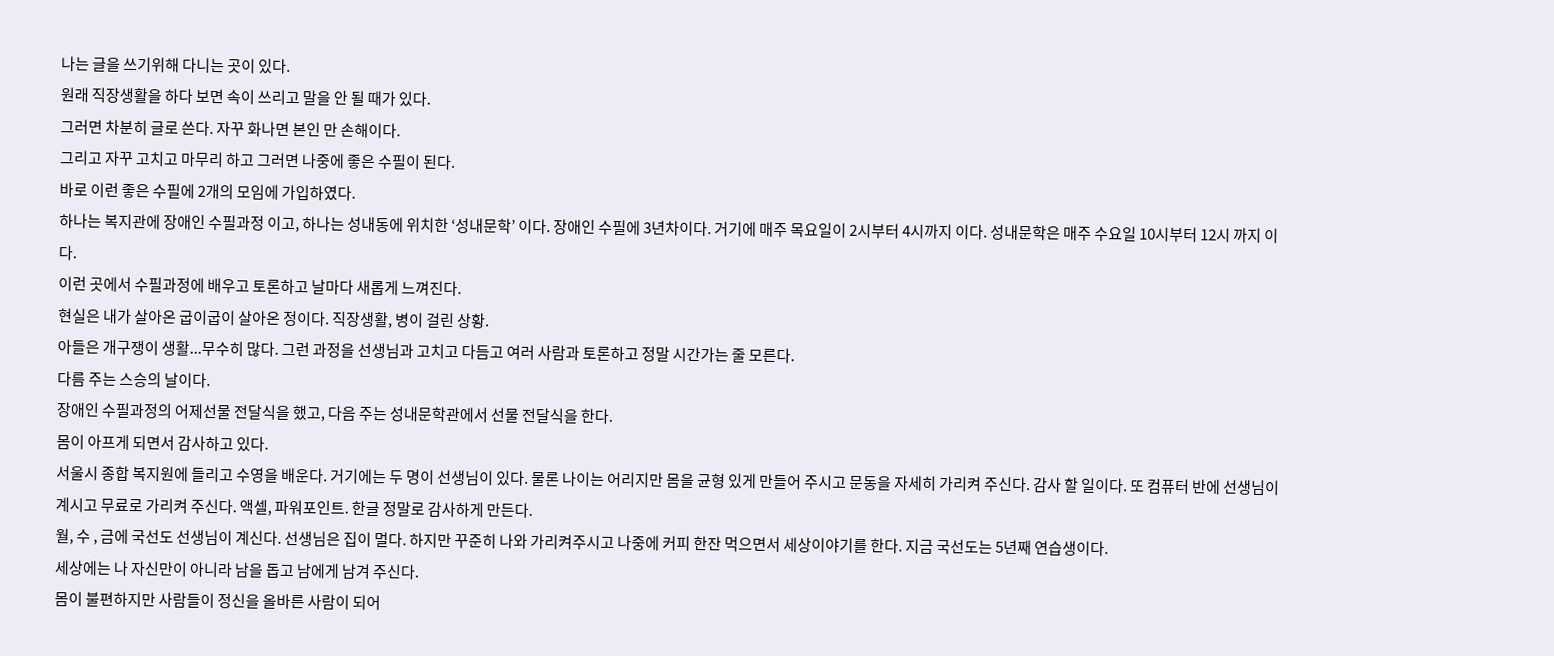나는 글을 쓰기위해 다니는 곳이 있다.
원래 직장생활을 하다 보면 속이 쓰리고 말을 안 될 때가 있다.
그러면 차분히 글로 쓴다. 자꾸 화나면 본인 만 손해이다.
그리고 자꾸 고치고 마무리 하고 그러면 나중에 좋은 수필이 된다.
바로 이런 좋은 수필에 2개의 모임에 가입하였다.
하나는 복지관에 장애인 수필과정 이고, 하나는 성내동에 위치한 ‘성내문학’ 이다. 장애인 수필에 3년차이다. 거기에 매주 목요일이 2시부터 4시까지 이다. 성내문학은 매주 수요일 10시부터 12시 까지 이다.
이런 곳에서 수필과정에 배우고 토론하고 날마다 새롭게 느껴진다.
현실은 내가 살아온 굽이굽이 살아온 정이다. 직장생활, 병이 걸린 상황.
아들은 개구쟁이 생활...무수히 많다. 그런 과정을 선생님과 고치고 다듬고 여러 사람과 토론하고 정말 시간가는 줄 모른다.
다름 주는 스승의 날이다.
장애인 수필과정의 어제선물 전달식을 했고, 다음 주는 성내문학관에서 선물 전달식을 한다.
몸이 아프게 되면서 감사하고 있다.
서울시 종합 복지원에 들리고 수영을 배운다. 거기에는 두 명이 선생님이 있다. 물론 나이는 어리지만 몸을 균형 있게 만들어 주시고 문동을 자세히 가리켜 주신다. 감사 할 일이다. 또 컴퓨터 반에 선생님이 계시고 무료로 가리켜 주신다. 액셀, 파워포인트. 한글 정말로 감사하게 만든다.
월, 수 , 금에 국선도 선생님이 계신다. 선생님은 집이 멀다. 하지만 꾸준히 나와 가리켜주시고 나중에 커피 한잔 먹으면서 세상이야기를 한다. 지금 국선도는 5년째 연습생이다.
세상에는 나 자신만이 아니라 남을 돕고 남에게 남겨 주신다.
몸이 불편하지만 사람들이 정신을 올바른 사람이 되어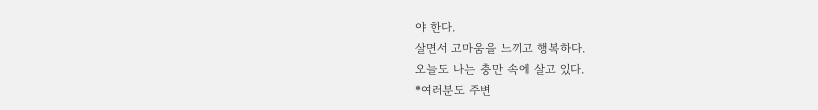야 한다.
살면서 고마움을 느끼고 행복하다.
오늘도 나는 충만 속에 살고 있다.
*여러분도 주변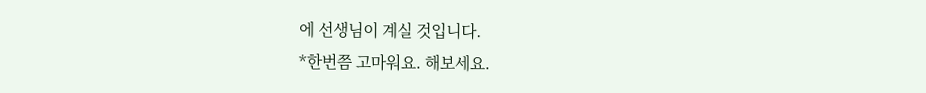에 선생님이 계실 것입니다.
*한번쯤 고마워요. 해보세요.